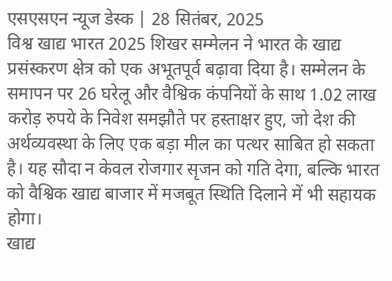एसएसएन न्यूज डेस्क | 28 सितंबर, 2025
विश्व खाद्य भारत 2025 शिखर सम्मेलन ने भारत के खाद्य प्रसंस्करण क्षेत्र को एक अभूतपूर्व बढ़ावा दिया है। सम्मेलन के समापन पर 26 घरेलू और वैश्विक कंपनियों के साथ 1.02 लाख करोड़ रुपये के निवेश समझौते पर हस्ताक्षर हुए, जो देश की अर्थव्यवस्था के लिए एक बड़ा मील का पत्थर साबित हो सकता है। यह सौदा न केवल रोजगार सृजन को गति देगा, बल्कि भारत को वैश्विक खाद्य बाजार में मजबूत स्थिति दिलाने में भी सहायक होगा।
खाद्य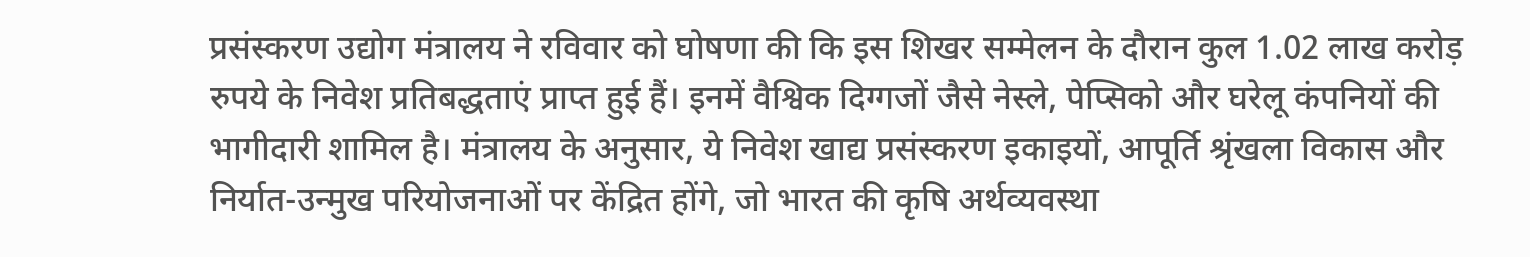प्रसंस्करण उद्योग मंत्रालय ने रविवार को घोषणा की कि इस शिखर सम्मेलन के दौरान कुल 1.02 लाख करोड़ रुपये के निवेश प्रतिबद्धताएं प्राप्त हुई हैं। इनमें वैश्विक दिग्गजों जैसे नेस्ले, पेप्सिको और घरेलू कंपनियों की भागीदारी शामिल है। मंत्रालय के अनुसार, ये निवेश खाद्य प्रसंस्करण इकाइयों, आपूर्ति श्रृंखला विकास और निर्यात-उन्मुख परियोजनाओं पर केंद्रित होंगे, जो भारत की कृषि अर्थव्यवस्था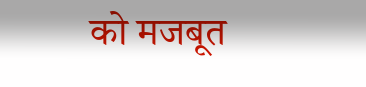को मजबूत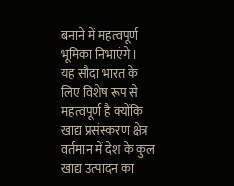बनाने में महत्वपूर्ण भूमिका निभाएंगे।
यह सौदा भारत के लिए विशेष रूप से महत्वपूर्ण है क्योंकि खाद्य प्रसंस्करण क्षेत्र वर्तमान में देश के कुल खाद्य उत्पादन का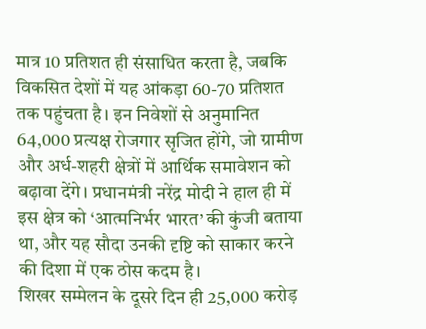मात्र 10 प्रतिशत ही संसाधित करता है, जबकि विकसित देशों में यह आंकड़ा 60-70 प्रतिशत तक पहुंचता है। इन निवेशों से अनुमानित 64,000 प्रत्यक्ष रोजगार सृजित होंगे, जो ग्रामीण और अर्ध-शहरी क्षेत्रों में आर्थिक समावेशन को बढ़ावा देंगे। प्रधानमंत्री नरेंद्र मोदी ने हाल ही में इस क्षेत्र को ‘आत्मनिर्भर भारत’ की कुंजी बताया था, और यह सौदा उनकी दृष्टि को साकार करने की दिशा में एक ठोस कदम है।
शिखर सम्मेलन के दूसरे दिन ही 25,000 करोड़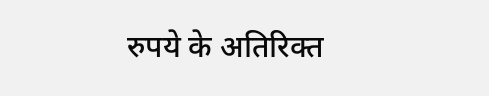रुपये के अतिरिक्त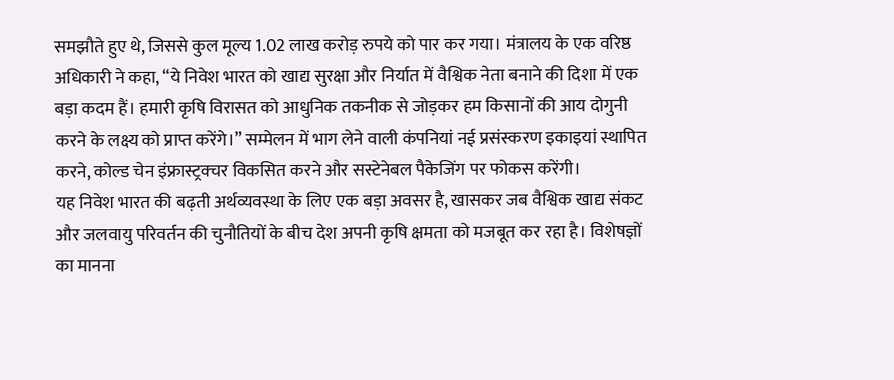समझौते हुए थे, जिससे कुल मूल्य 1.02 लाख करोड़ रुपये को पार कर गया। मंत्रालय के एक वरिष्ठ अधिकारी ने कहा, “ये निवेश भारत को खाद्य सुरक्षा और निर्यात में वैश्विक नेता बनाने की दिशा में एक बड़ा कदम हैं। हमारी कृषि विरासत को आधुनिक तकनीक से जोड़कर हम किसानों की आय दोगुनी करने के लक्ष्य को प्राप्त करेंगे।” सम्मेलन में भाग लेने वाली कंपनियां नई प्रसंस्करण इकाइयां स्थापित करने, कोल्ड चेन इंफ्रास्ट्रक्चर विकसित करने और सस्टेनेबल पैकेजिंग पर फोकस करेंगी।
यह निवेश भारत की बढ़ती अर्थव्यवस्था के लिए एक बड़ा अवसर है, खासकर जब वैश्विक खाद्य संकट और जलवायु परिवर्तन की चुनौतियों के बीच देश अपनी कृषि क्षमता को मजबूत कर रहा है। विशेषज्ञों का मानना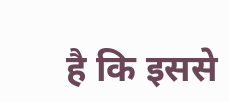है कि इससे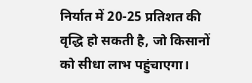निर्यात में 20-25 प्रतिशत की वृद्धि हो सकती है, जो किसानों को सीधा लाभ पहुंचाएगा।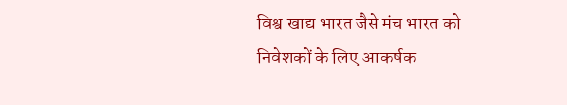विश्व खाद्य भारत जैसे मंच भारत को निवेशकों के लिए आकर्षक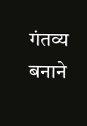गंतव्य बनाने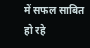में सफल साबित हो रहे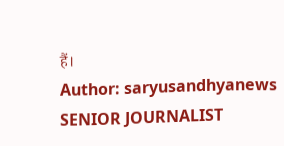हैं।
Author: saryusandhyanews
SENIOR JOURNALIST